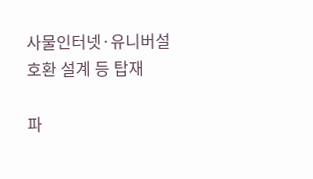사물인터넷·유니버설 호환 설계 등 탑재

파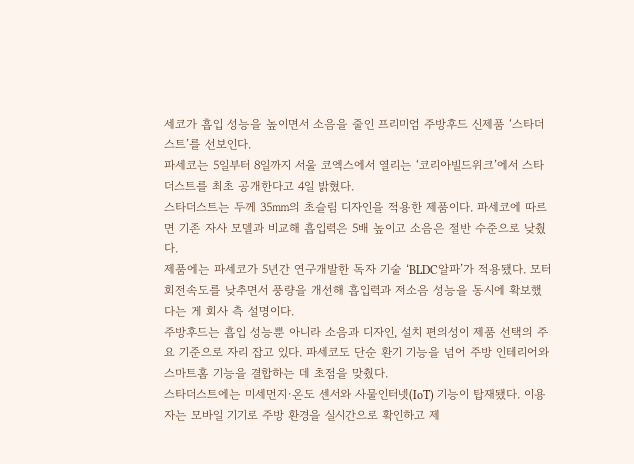세코가 흡입 성능을 높이면서 소음을 줄인 프리미엄 주방후드 신제품 ‘스타더스트’를 선보인다.
파세코는 5일부터 8일까지 서울 코엑스에서 열리는 ‘코리아빌드위크’에서 스타더스트를 최초 공개한다고 4일 밝혔다.
스타더스트는 두께 35㎜의 초슬림 디자인을 적용한 제품이다. 파세코에 따르면 기존 자사 모델과 비교해 흡입력은 5배 높이고 소음은 절반 수준으로 낮췄다.
제품에는 파세코가 5년간 연구개발한 독자 기술 ‘BLDC알파’가 적용됐다. 모터 회전속도를 낮추면서 풍량을 개선해 흡입력과 저소음 성능을 동시에 확보했다는 게 회사 측 설명이다.
주방후드는 흡입 성능뿐 아니라 소음과 디자인, 설치 편의성이 제품 선택의 주요 기준으로 자리 잡고 있다. 파세코도 단순 환기 기능을 넘어 주방 인테리어와 스마트홈 기능을 결합하는 데 초점을 맞췄다.
스타더스트에는 미세먼지·온도 센서와 사물인터넷(IoT) 기능이 탑재됐다. 이용자는 모바일 기기로 주방 환경을 실시간으로 확인하고 제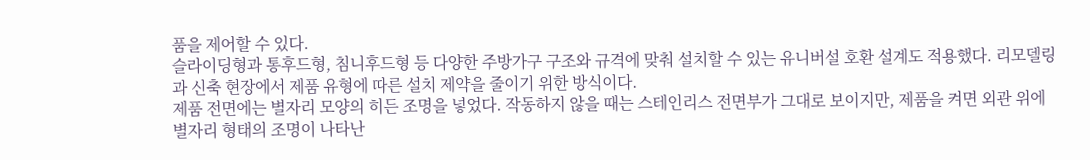품을 제어할 수 있다.
슬라이딩형과 통후드형, 침니후드형 등 다양한 주방가구 구조와 규격에 맞춰 설치할 수 있는 유니버설 호환 설계도 적용했다. 리모델링과 신축 현장에서 제품 유형에 따른 설치 제약을 줄이기 위한 방식이다.
제품 전면에는 별자리 모양의 히든 조명을 넣었다. 작동하지 않을 때는 스테인리스 전면부가 그대로 보이지만, 제품을 켜면 외관 위에 별자리 형태의 조명이 나타난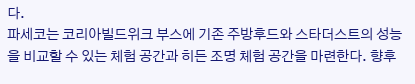다.
파세코는 코리아빌드위크 부스에 기존 주방후드와 스타더스트의 성능을 비교할 수 있는 체험 공간과 히든 조명 체험 공간을 마련한다. 향후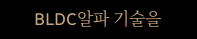BLDC알파 기술을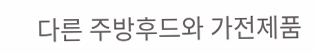다른 주방후드와 가전제품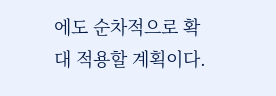에도 순차적으로 확대 적용할 계획이다.